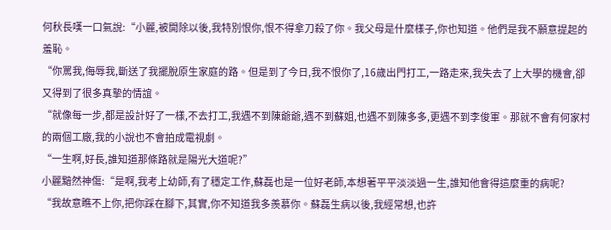何秋長嘆一口氣說:“小麗,被開除以後,我特別恨你,恨不得拿刀殺了你。我父母是什麼樣子,你也知道。他們是我不願意提起的羞恥。
“你罵我,侮辱我,斷送了我擺脫原生家庭的路。但是到了今日,我不恨你了,16歲出門打工,一路走來,我失去了上大學的機會,卻又得到了很多真摯的情誼。
“就像每一步,都是設計好了一樣,不去打工,我遇不到陳爺爺,遇不到蘇姐,也遇不到陳多多,更遇不到李俊軍。那就不會有何家村的兩個工廠,我的小說也不會拍成電視劇。
“一生啊,好長,誰知道那條路就是陽光大道呢?”
小麗黯然神傷:“是啊,我考上幼師,有了穩定工作,蘇磊也是一位好老師,本想著平平淡淡過一生,誰知他會得這麼重的病呢?
“我故意瞧不上你,把你踩在腳下,其實,你不知道我多羨慕你。蘇磊生病以後,我經常想,也許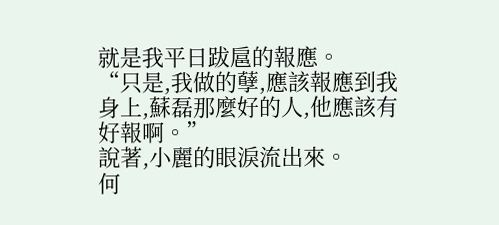就是我平日跋扈的報應。
“只是,我做的孽,應該報應到我身上,蘇磊那麼好的人,他應該有好報啊。”
說著,小麗的眼淚流出來。
何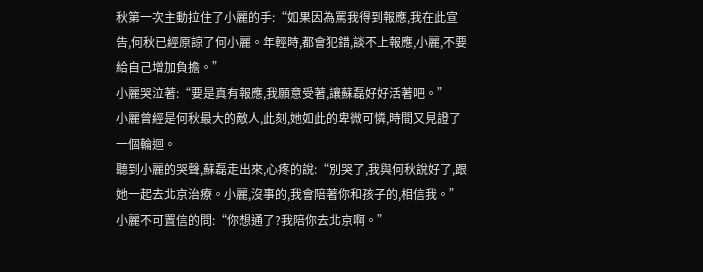秋第一次主動拉住了小麗的手:“如果因為罵我得到報應,我在此宣告,何秋已經原諒了何小麗。年輕時,都會犯錯,談不上報應,小麗,不要給自己增加負擔。”
小麗哭泣著:“要是真有報應,我願意受著,讓蘇磊好好活著吧。”
小麗曾經是何秋最大的敵人,此刻,她如此的卑微可憐,時間又見證了一個輪迴。
聽到小麗的哭聲,蘇磊走出來,心疼的說:“別哭了,我與何秋說好了,跟她一起去北京治療。小麗,沒事的,我會陪著你和孩子的,相信我。”
小麗不可置信的問:“你想通了?我陪你去北京啊。”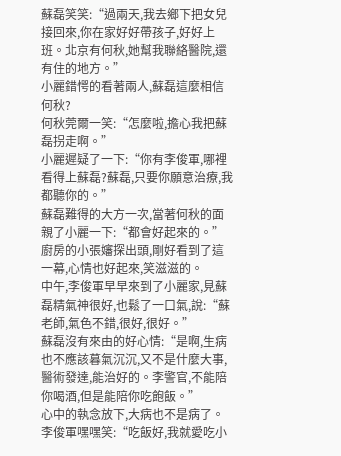蘇磊笑笑:“過兩天,我去鄉下把女兒接回來,你在家好好帶孩子,好好上班。北京有何秋,她幫我聯絡醫院,還有住的地方。”
小麗錯愕的看著兩人,蘇磊這麼相信何秋?
何秋莞爾一笑:“怎麼啦,擔心我把蘇磊拐走啊。”
小麗遲疑了一下:“你有李俊軍,哪裡看得上蘇磊?蘇磊,只要你願意治療,我都聽你的。”
蘇磊難得的大方一次,當著何秋的面親了小麗一下:“都會好起來的。”
廚房的小張嬸探出頭,剛好看到了這一幕,心情也好起來,笑滋滋的。
中午,李俊軍早早來到了小麗家,見蘇磊精氣神很好,也鬆了一口氣,說:“蘇老師,氣色不錯,很好,很好。”
蘇磊沒有來由的好心情:“是啊,生病也不應該暮氣沉沉,又不是什麼大事,醫術發達,能治好的。李警官,不能陪你喝酒,但是能陪你吃飽飯。”
心中的執念放下,大病也不是病了。
李俊軍嘿嘿笑:“吃飯好,我就愛吃小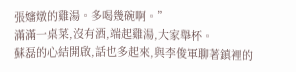張嬸燉的雞湯。多喝幾碗啊。”
滿滿一桌菜,沒有酒,端起雞湯,大家舉杯。
蘇磊的心結開啟,話也多起來,與李俊軍聊著鎮裡的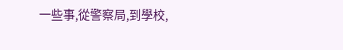一些事,從警察局,到學校,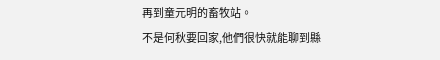再到童元明的畜牧站。
不是何秋要回家,他們很快就能聊到縣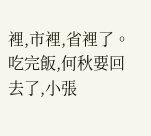裡,市裡,省裡了。
吃完飯,何秋要回去了,小張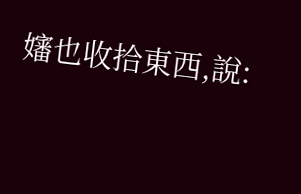嬸也收拾東西,說: